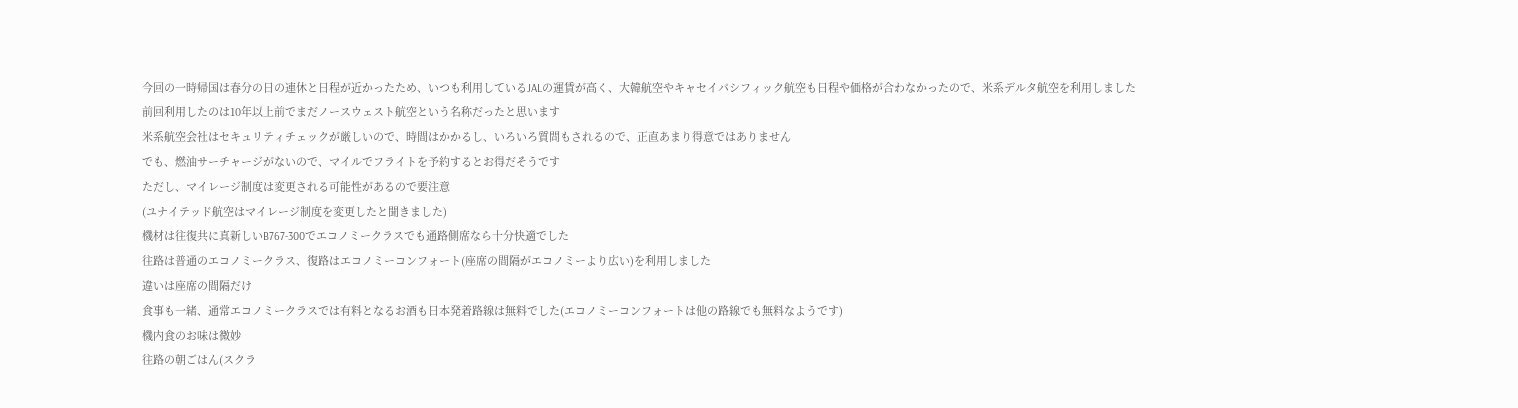今回の一時帰国は春分の日の連休と日程が近かったため、いつも利用しているJALの運賃が高く、大韓航空やキャセイパシフィック航空も日程や価格が合わなかったので、米系デルタ航空を利用しました
前回利用したのは10年以上前でまだノースウェスト航空という名称だったと思います
米系航空会社はセキュリティチェックが厳しいので、時間はかかるし、いろいろ質問もされるので、正直あまり得意ではありません
でも、燃油サーチャージがないので、マイルでフライトを予約するとお得だそうです
ただし、マイレージ制度は変更される可能性があるので要注意
(ユナイテッド航空はマイレージ制度を変更したと聞きました)
機材は往復共に真新しいB767-300でエコノミークラスでも通路側席なら十分快適でした
往路は普通のエコノミークラス、復路はエコノミーコンフォート(座席の間隔がエコノミーより広い)を利用しました
違いは座席の間隔だけ
食事も一緒、通常エコノミークラスでは有料となるお酒も日本発着路線は無料でした(エコノミーコンフォートは他の路線でも無料なようです)
機内食のお味は微妙
往路の朝ごはん(スクラ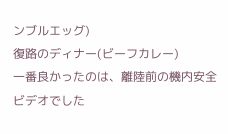ンブルエッグ)
復路のディナー(ビーフカレー)
一番良かったのは、離陸前の機内安全ビデオでした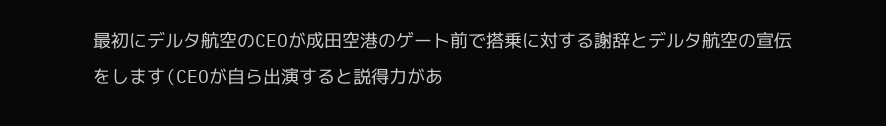最初にデルタ航空のCEOが成田空港のゲート前で搭乗に対する謝辞とデルタ航空の宣伝をします(CEOが自ら出演すると説得力があ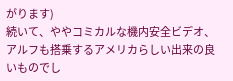がります)
続いて、ややコミカルな機内安全ビデオ、アルフも搭乗するアメリカらしい出来の良いものでし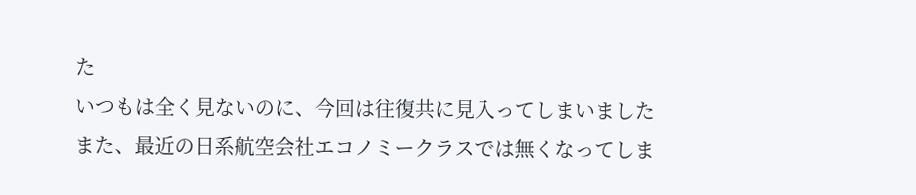た
いつもは全く見ないのに、今回は往復共に見入ってしまいました
また、最近の日系航空会社エコノミークラスでは無くなってしま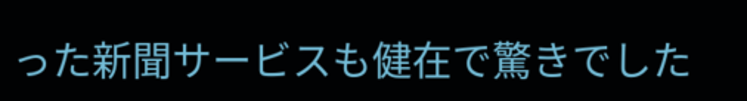った新聞サービスも健在で驚きでした